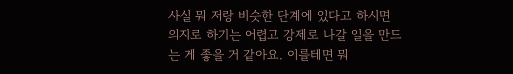사실 뭐 저랑 비슷한 단계에 있다고 하시면 의지로 하기는 어렵고 강제로 나갈 일을 만드는 게 좋을 거 같아요. 이를테면 뭐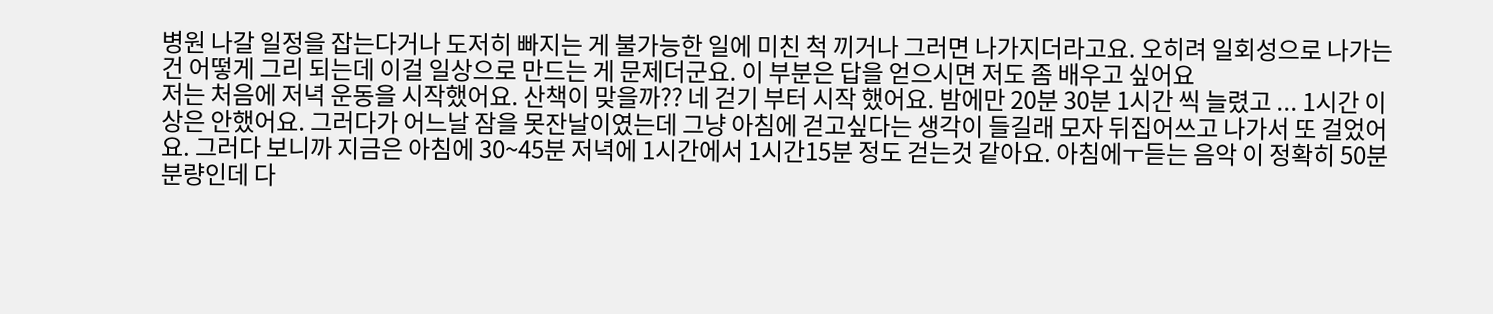병원 나갈 일정을 잡는다거나 도저히 빠지는 게 불가능한 일에 미친 척 끼거나 그러면 나가지더라고요. 오히려 일회성으로 나가는 건 어떻게 그리 되는데 이걸 일상으로 만드는 게 문제더군요. 이 부분은 답을 얻으시면 저도 좀 배우고 싶어요
저는 처음에 저녁 운동을 시작했어요. 산책이 맞을까?? 네 걷기 부터 시작 했어요. 밤에만 20분 30분 1시간 씩 늘렸고 ... 1시간 이상은 안했어요. 그러다가 어느날 잠을 못잔날이였는데 그냥 아침에 걷고싶다는 생각이 들길래 모자 뒤집어쓰고 나가서 또 걸었어요. 그러다 보니까 지금은 아침에 30~45분 저녁에 1시간에서 1시간15분 정도 걷는것 같아요. 아침에ㅜ듣는 음악 이 정확히 50분 분량인데 다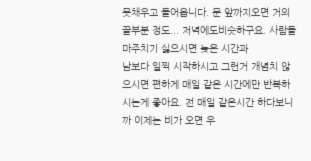못채우고 들어옵니다. 문 앞까지오면 거의 끝부분 정도... 저녁에도비슷하구요. 사람들 마주치기 싫으시면 늦은 시간과
남보다 일찍 시작하시고 그런거 개념치 않으시면 편하게 매일 같은 시간에만 반복하시는게 좋아요. 전 매일 같은시간 하다보니까 이제는 비가 오면 우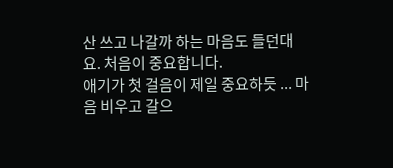산 쓰고 나갈까 하는 마음도 들던대요. 처음이 중요합니다.
애기가 첫 걸음이 제일 중요하듯 ... 마음 비우고 갈으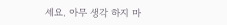세요. 아무 생각 하지 마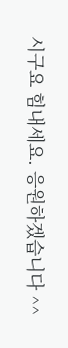시구요 힘내세요. 응원하겠습니다 ^^